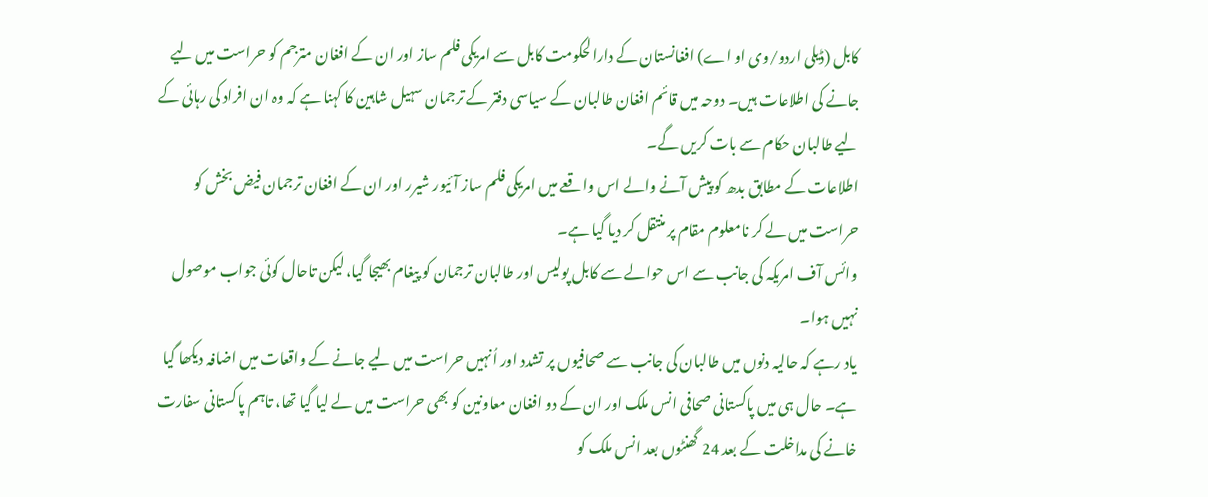کابل (ڈیلی اردو/وی او اے) افغانستان کے دارالحکومت کابل سے امریکی فلم ساز اور ان کے افغان مترجم کو حراست میں لیے جانے کی اطلاعات ہیں۔ دوحہ میں قائم افغان طالبان کے سیاسی دفتر کے ترجمان سہیل شاہین کا کہنا ہے کہ وہ ان افراد کی رہائی کے لیے طالبان حکام سے بات کریں گے۔
اطلاعات کے مطابق بدھ کو پیش آنے والے اس واقعے میں امریکی فلم ساز آئیور شیرر اور ان کے افغان ترجمان فیض بخش کو حراست میں لے کر نامعلوم مقام پر منتقل کر دیا گیا ہے۔
وائس آف امریکہ کی جانب سے اس حوالے سے کابل پولیس اور طالبان ترجمان کو پیغام بھیجا گیا، لیکن تاحال کوئی جواب موصول نہیں ہوا۔
یاد رہے کہ حالیہ دنوں میں طالبان کی جانب سے صحافیوں پر تشدد اور اُنہیں حراست میں لیے جانے کے واقعات میں اضافہ دیکھا گیا ہے۔ حال ہی میں پاکستانی صحافی انس ملک اور ان کے دو افغان معاونین کو بھی حراست میں لے لیا گیا تھا، تاہم پاکستانی سفارت خانے کی مداخلت کے بعد 24 گھنٹوں بعد انس ملک کو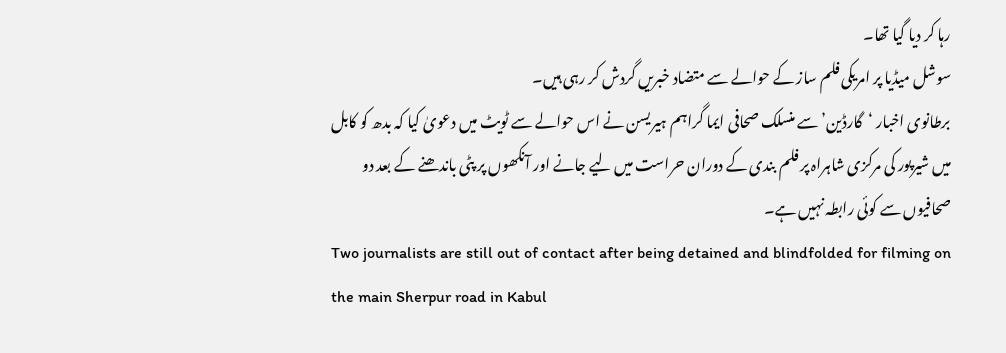رہا کر دیا گیا تھا۔
سوشل میڈیا پر امریکی فلم ساز کے حوالے سے متضاد خبریں گردش کر رہی ہیں۔
برطانوی اخبار ‘گارڈین’ سے منسلک صحافی ایما گراہم ہیریسن نے اس حوالے سے ٹویٹ میں دعویٰ کیا کہ بدھ کو کابل میں شیرپور کی مرکزی شاہراہ پر فلم بندی کے دوران حراست میں لیے جانے اور آنکھوں پر پٹی باندھنے کے بعد دو صحافیوں سے کوئی رابطہ نہیں ہے۔
Two journalists are still out of contact after being detained and blindfolded for filming on the main Sherpur road in Kabul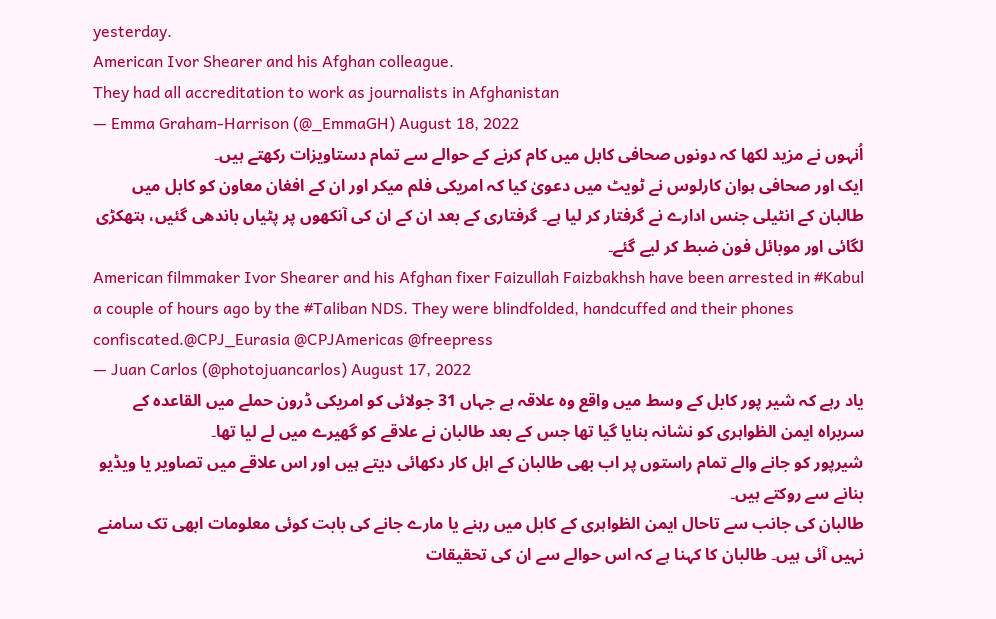yesterday.
American Ivor Shearer and his Afghan colleague.
They had all accreditation to work as journalists in Afghanistan
— Emma Graham-Harrison (@_EmmaGH) August 18, 2022
اُنہوں نے مزید لکھا کہ دونوں صحافی کابل میں کام کرنے کے حوالے سے تمام دستاویزات رکھتے ہیں۔
ایک اور صحافی ہوان کارلوس نے ٹویٹ میں دعویٰ کیا کہ امریکی فلم میکر اور ان کے افغان معاون کو کابل میں طالبان کے انٹیلی جنس ادارے نے گرفتار کر لیا ہے۔ گرفتاری کے بعد ان کے ان کی آنکھوں پر پٹیاں باندھی گئیں، ہتھکڑی لگائی اور موبائل فون ضبط کر لیے گئے۔
American filmmaker Ivor Shearer and his Afghan fixer Faizullah Faizbakhsh have been arrested in #Kabul a couple of hours ago by the #Taliban NDS. They were blindfolded, handcuffed and their phones confiscated.@CPJ_Eurasia @CPJAmericas @freepress
— Juan Carlos (@photojuancarlos) August 17, 2022
یاد رہے کہ شیر پور کابل کے وسط میں واقع وہ علاقہ ہے جہاں 31 جولائی کو امریکی ڈرون حملے میں القاعدہ کے سربراہ ایمن الظواہری کو نشانہ بنایا گیا تھا جس کے بعد طالبان نے علاقے کو گھیرے میں لے لیا تھا۔
شیرپور کو جانے والے تمام راستوں پر اب بھی طالبان کے اہل کار دکھائی دیتے ہیں اور اس علاقے میں تصاویر یا ویڈیو بنانے سے روکتے ہیں۔
طالبان کی جانب سے تاحال ایمن الظواہری کے کابل میں رہنے یا مارے جانے کی بابت کوئی معلومات ابھی تک سامنے نہیں آئی ہیں۔ طالبان کا کہنا ہے کہ اس حوالے سے ان کی تحقیقات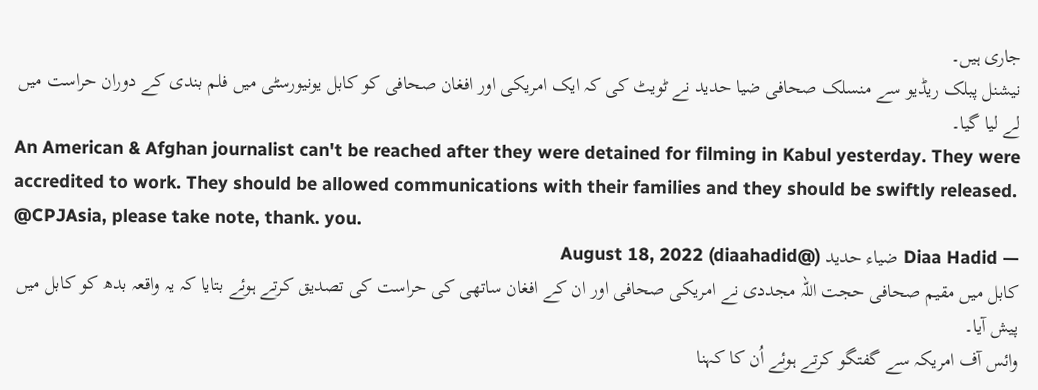جاری ہیں۔
نیشنل پبلک ریڈیو سے منسلک صحافی ضیا حدید نے ٹویٹ کی کہ ایک امریکی اور افغان صحافی کو کابل یونیورسٹی میں فلم بندی کے دوران حراست میں لے لیا گیا۔
An American & Afghan journalist can't be reached after they were detained for filming in Kabul yesterday. They were accredited to work. They should be allowed communications with their families and they should be swiftly released. @CPJAsia, please take note, thank. you.
— Diaa Hadid ضياء حديد (@diaahadid) August 18, 2022
کابل میں مقیم صحافی حجت اللہ مجددی نے امریکی صحافی اور ان کے افغان ساتھی کی حراست کی تصدیق کرتے ہوئے بتایا کہ یہ واقعہ بدھ کو کابل میں پیش آیا۔
وائس آف امریکہ سے گفتگو کرتے ہوئے اُن کا کہنا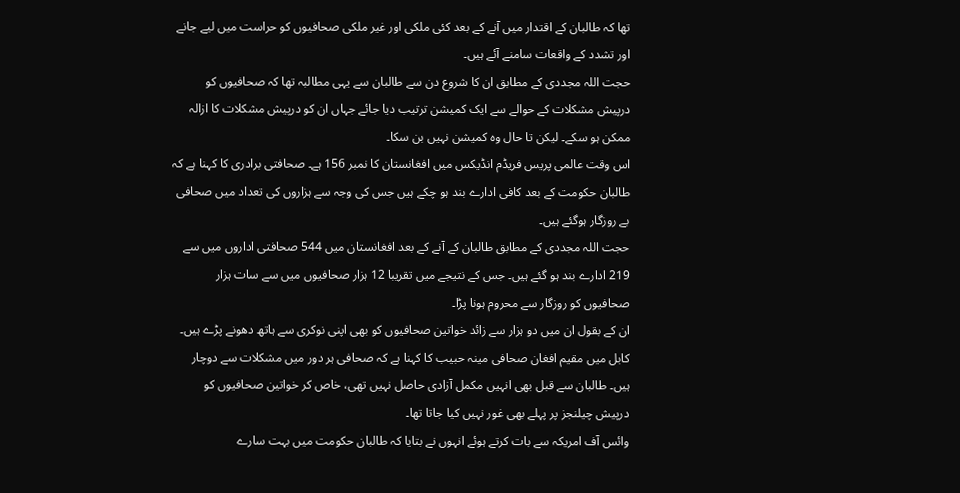تھا کہ طالبان کے اقتدار میں آنے کے بعد کئی ملکی اور غیر ملکی صحافیوں کو حراست میں لیے جانے اور تشدد کے واقعات سامنے آئے ہیں۔
حجت اللہ مجددی کے مطابق ان کا شروع دن سے طالبان سے یہی مطالبہ تھا کہ صحافیوں کو درپیش مشکلات کے حوالے سے ایک کمیشن ترتیب دیا جائے جہاں ان کو درپیش مشکلات کا ازالہ ممکن ہو سکے۔ لیکن تا حال وہ کمیشن نہیں بن سکا۔
اس وقت عالمی پریس فریڈم انڈیکس میں افغانستان کا نمبر 156 ہے۔ صحافتی برادری کا کہنا ہے کہ طالبان حکومت کے بعد کافی ادارے بند ہو چکے ہیں جس کی وجہ سے ہزاروں کی تعداد میں صحافی بے روزگار ہوگئے ہیں۔
حجت اللہ مجددی کے مطابق طالبان کے آنے کے بعد افغانستان میں 544 صحافتی اداروں میں سے 219 ادارے بند ہو گئے ہیں۔ جس کے نتیجے میں تقریبا 12 ہزار صحافیوں میں سے سات ہزار صحافیوں کو روزگار سے محروم ہونا پڑا۔
ان کے بقول ان میں دو ہزار سے زائد خواتین صحافیوں کو بھی اپنی نوکری سے ہاتھ دھونے پڑے ہیں۔
کابل میں مقیم افغان صحافی مینہ حبیب کا کہنا ہے کہ صحافی ہر دور میں مشکلات سے دوچار ہیں۔ طالبان سے قبل بھی انہیں مکمل آزادی حاصل نہیں تھی، خاص کر خواتین صحافیوں کو درپیش چیلنجز پر پہلے بھی غور نہیں کیا جاتا تھا۔
وائس آف امریکہ سے بات کرتے ہوئے انہوں نے بتایا کہ طالبان حکومت میں بہت سارے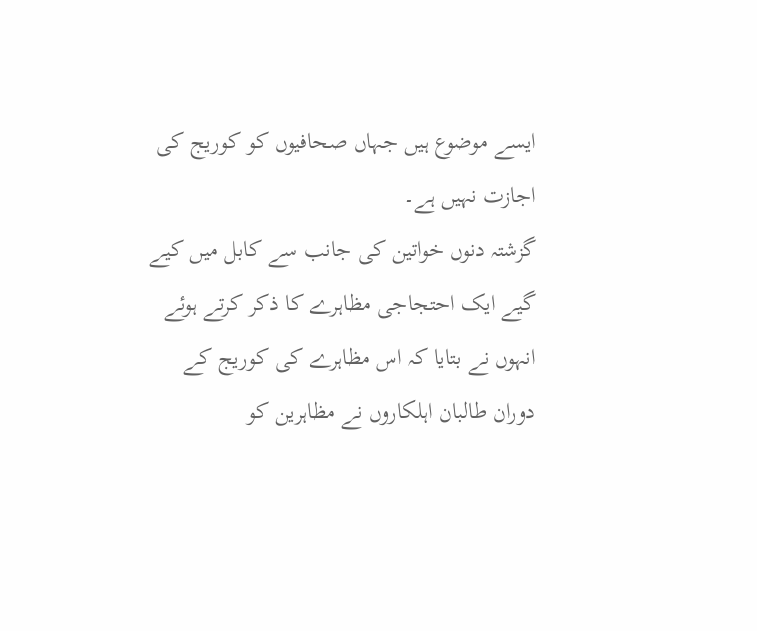ایسے موضوع ہیں جہاں صحافیوں کو کوریج کی اجازت نہیں ہے۔
گزشتہ دنوں خواتین کی جانب سے کابل میں کیے گیے ایک احتجاجی مظاہرے کا ذکر کرتے ہوئے انہوں نے بتایا کہ اس مظاہرے کی کوریج کے دوران طالبان اہلکاروں نے مظاہرین کو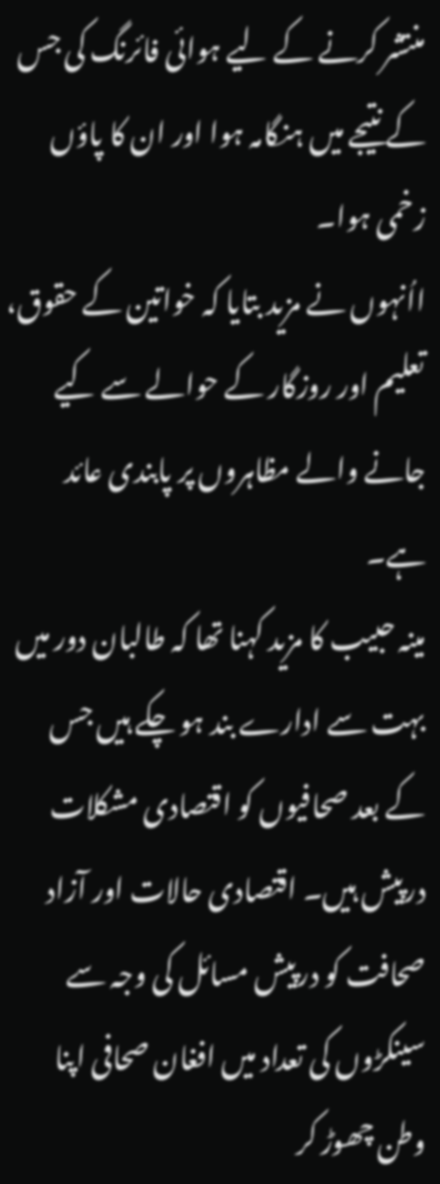منتشر کرنے کے لیے ہوائی فائرنگ کی جس کے نتیجے میں ہنگامہ ہوا اور ان کا پاؤں زخمی ہوا۔
ااُنہوں نے مزید بتایا کہ خواتین کے حقوق، تعلیم اور روزگار کے حوالے سے کیے جانے والے مظاہروں پر پابندی عائد ہے۔
مینہ حبیب کا مزید کہنا تھا کہ طالبان دور میں بہت سے ادارے بند ہو چکے ہیں جس کے بعد صحافیوں کو اقتصادی مشکلات درپیش ہیں۔ اقتصادی حالات اور آزاد صحافت کو درپیش مسائل کی وجہ سے سینکڑوں کی تعداد میں افغان صحافی اپنا وطن چھوڑ کر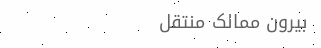بیرون ممالک منتقل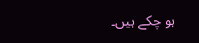ہو چکے ہیں۔